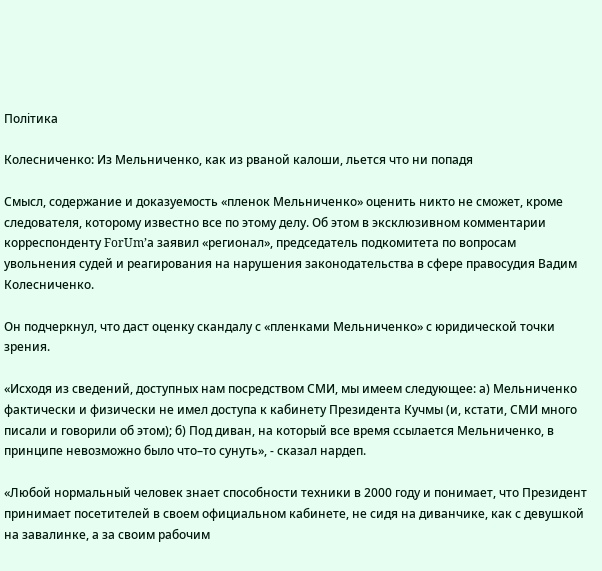Полiтика

Колесниченко: Из Мельниченко, как из рваной калоши, льется что ни попадя

Смысл, содержание и доказуемость «пленок Мельниченко» оценить никто не сможет, кроме следователя, которому известно все по этому делу. Об этом в эксклюзивном комментарии корреспонденту ForUm’а заявил «регионал», председатель подкомитета по вопросам увольнения судей и реагирования на нарушения законодательства в сфере правосудия Вадим Колесниченко.

Он подчеркнул, что даст оценку скандалу с «пленками Мельниченко» с юридической точки зрения.

«Исходя из сведений, доступных нам посредством СМИ, мы имеем следующее: а) Мельниченко фактически и физически не имел доступа к кабинету Президента Кучмы (и, кстати, СМИ много писали и говорили об этом); б) Под диван, на который все время ссылается Мельниченко, в принципе невозможно было что–то сунуть», - сказал нардеп.

«Любой нормальный человек знает способности техники в 2000 году и понимает, что Президент принимает посетителей в своем официальном кабинете, не сидя на диванчике, как с девушкой на завалинке, а за своим рабочим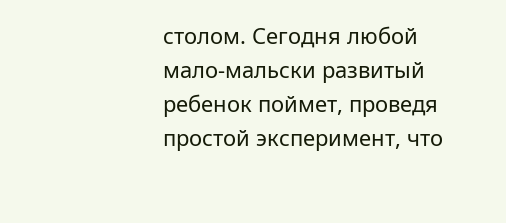столом. Сегодня любой мало-мальски развитый ребенок поймет, проведя простой эксперимент, что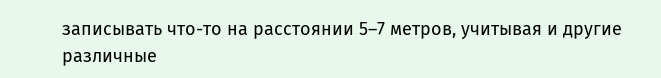записывать что-то на расстоянии 5–7 метров, учитывая и другие различные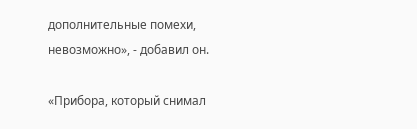дополнительные помехи, невозможно», - добавил он.

«Прибора, который снимал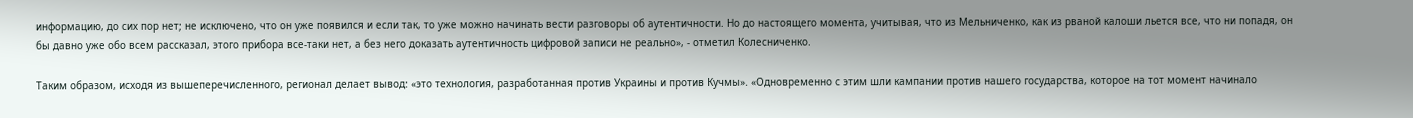информацию, до сих пор нет; не исключено, что он уже появился и если так, то уже можно начинать вести разговоры об аутентичности. Но до настоящего момента, учитывая, что из Мельниченко, как из рваной калоши льется все, что ни попадя, он бы давно уже обо всем рассказал, этого прибора все-таки нет, а без него доказать аутентичность цифровой записи не реально», - отметил Колесниченко.

Таким образом, исходя из вышеперечисленного, регионал делает вывод: «это технология, разработанная против Украины и против Кучмы». «Одновременно с этим шли кампании против нашего государства, которое на тот момент начинало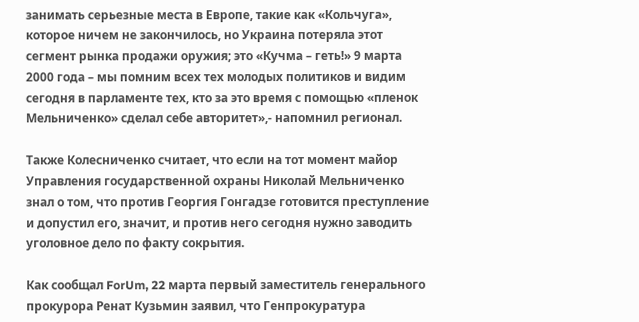занимать серьезные места в Европе, такие как «Кольчуга», которое ничем не закончилось, но Украина потеряла этот сегмент рынка продажи оружия; это «Кучма – геть!» 9 марта 2000 года – мы помним всех тех молодых политиков и видим сегодня в парламенте тех, кто за это время с помощью «пленок Мельниченко» сделал себе авторитет»,- напомнил регионал.

Также Колесниченко считает, что если на тот момент майор Управления государственной охраны Николай Мельниченко знал о том, что против Георгия Гонгадзе готовится преступление и допустил его, значит, и против него сегодня нужно заводить уголовное дело по факту сокрытия.

Как сообщал ForUm, 22 марта первый заместитель генерального прокурора Ренат Кузьмин заявил, что Генпрокуратура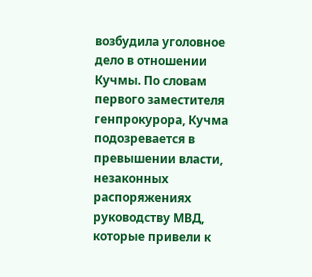возбудила уголовное дело в отношении Кучмы. По словам первого заместителя генпрокурора, Кучма подозревается в превышении власти, незаконных распоряжениях руководству МВД, которые привели к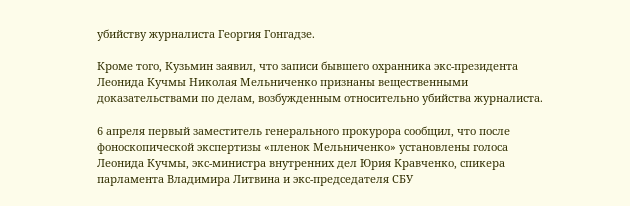убийству журналиста Георгия Гонгадзе.

Кроме того, Кузьмин заявил, что записи бывшего охранника экс-президента Леонида Кучмы Николая Мельниченко признаны вещественными доказательствами по делам, возбужденным относительно убийства журналиста.

6 апреля первый заместитель генерального прокурора сообщил, что после фоноскопической экспертизы «пленок Мельниченко» установлены голоса Леонида Кучмы, экс-министра внутренних дел Юрия Кравченко, спикера парламента Владимира Литвина и экс-председателя СБУ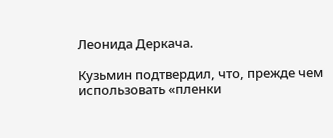Леонида Деркача.

Кузьмин подтвердил, что, прежде чем использовать «пленки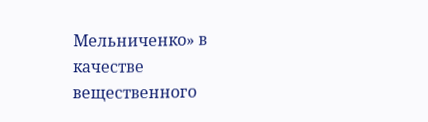Мельниченко» в качестве вещественного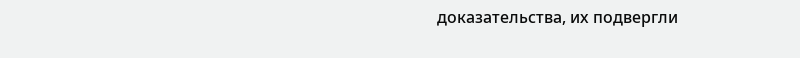доказательства, их подвергли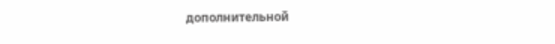дополнительной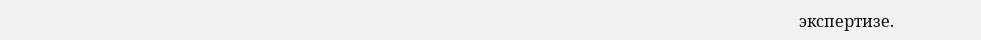экспертизе.